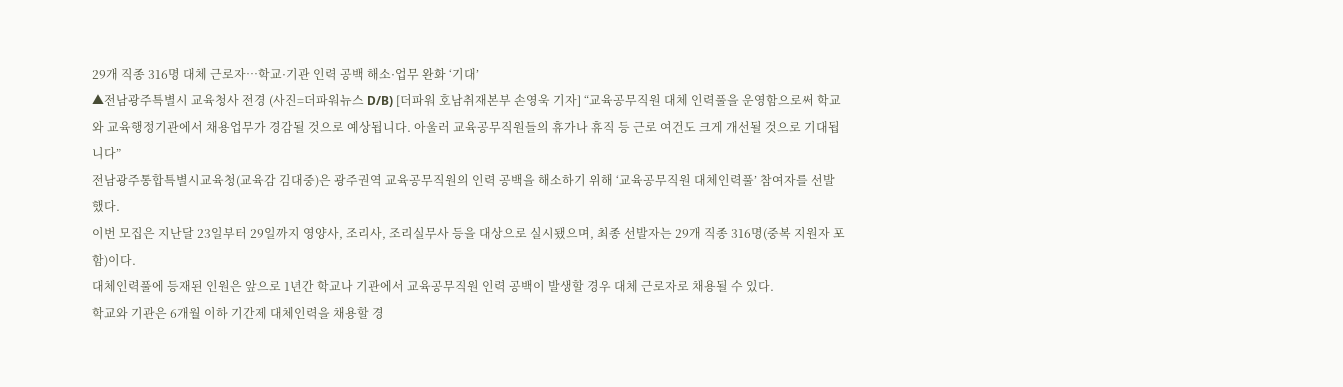29개 직종 316명 대체 근로자…학교·기관 인력 공백 해소·업무 완화 ‘기대’
▲전남광주특별시 교육청사 전경 (사진=더파워뉴스 D/B) [더파워 호남취재본부 손영욱 기자] “교육공무직원 대체 인력풀을 운영함으로써 학교와 교육행정기관에서 채용업무가 경감될 것으로 예상됩니다. 아울러 교육공무직원들의 휴가나 휴직 등 근로 여건도 크게 개선될 것으로 기대됩니다”
전남광주통합특별시교육청(교육감 김대중)은 광주권역 교육공무직원의 인력 공백을 해소하기 위해 ‘교육공무직원 대체인력풀’ 참여자를 선발했다.
이번 모집은 지난달 23일부터 29일까지 영양사, 조리사, 조리실무사 등을 대상으로 실시됐으며, 최종 선발자는 29개 직종 316명(중복 지원자 포함)이다.
대체인력풀에 등재된 인원은 앞으로 1년간 학교나 기관에서 교육공무직원 인력 공백이 발생할 경우 대체 근로자로 채용될 수 있다.
학교와 기관은 6개월 이하 기간제 대체인력을 채용할 경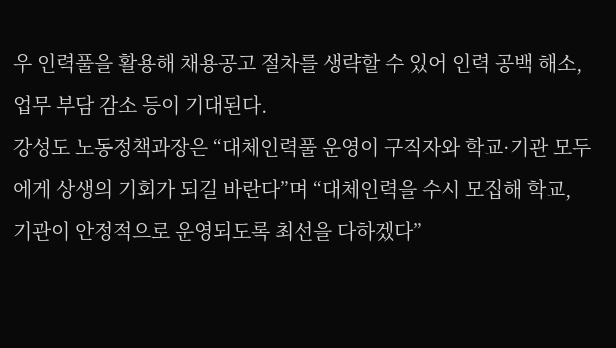우 인력풀을 활용해 채용공고 절차를 생략할 수 있어 인력 공백 해소, 업무 부담 감소 등이 기대된다.
강성도 노동정책과장은 “대체인력풀 운영이 구직자와 학교·기관 모두에게 상생의 기회가 되길 바란다”며 “대체인력을 수시 모집해 학교, 기관이 안정적으로 운영되도록 최선을 다하겠다”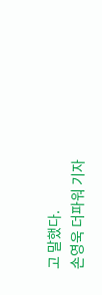고 말했다.
손영욱 더파워 기자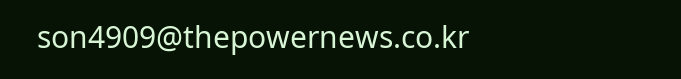son4909@thepowernews.co.kr